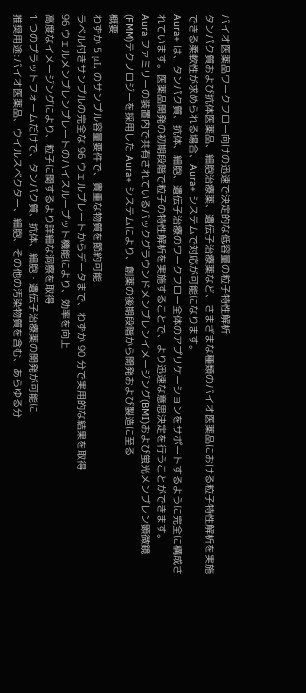バイオ医薬品ワークフロー向けの迅速で決定的な低容量の粒子特性解析
タンパク質および抗体医薬品、細胞治療薬、遺伝子治療薬など、さまざまな種類のバイオ医薬品における粒子特性解析を実施できる柔軟性が求められる場合、Aura+ システムで対応が可能になります。
Aura+ は、タンパク質、抗体、細胞、遺伝子治療のワークフロー全体のアプリケーションをサポートするように完全に構成されています。医薬品開発の初期段階で粒子の特性解析を実施することで、より迅速な意思決定を行うことができます。
Aura ファミリーの装置内で共有されているバックグラウンドメンブレンイメージング(BMI)および蛍光メンブレン顕微鏡(FMM)テクノロジーを採用した Aura+ システムにより、創薬の後期段階から開発および製造に至る
概要
わずか 5 μL のサンプル容量要件で、貴重な物質を節約可能
ラベル付きサンプルの完全な 96 ウェルプレートからデータまで、わずか 90 分で実用的な結果を取得
96 ウェルメンブレンプレートのハイスループット機能により、効率を向上
高度なイメージングにより、粒子に関するより詳細な洞察を取得
1 つのプラットフォームだけで、タンパク質、抗体、細胞・遺伝子治療薬の開発が可能に
推奨用途:バイオ医薬品、ウイルスベクター、細胞、その他の汚染物質を含む、あらゆる分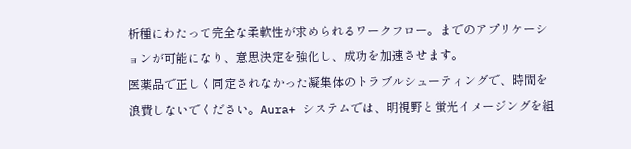析種にわたって完全な柔軟性が求められるワークフロー。までのアプリケーションが可能になり、意思決定を強化し、成功を加速させます。
医薬品で正しく同定されなかった凝集体のトラブルシューティングで、時間を浪費しないでください。Aura+ システムでは、明視野と蛍光イメージングを組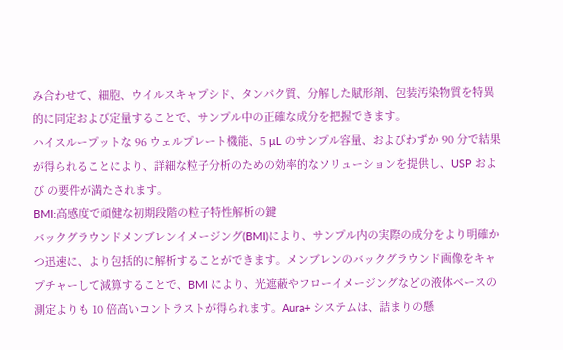み合わせて、細胞、ウイルスキャプシド、タンパク質、分解した賦形剤、包装汚染物質を特異的に同定および定量することで、サンプル中の正確な成分を把握できます。
ハイスループットな 96 ウェルプレート機能、5 µL のサンプル容量、およびわずか 90 分で結果が得られることにより、詳細な粒子分析のための効率的なソリューションを提供し、USP および の要件が満たされます。
BMI:高感度で頑健な初期段階の粒子特性解析の鍵
バックグラウンドメンブレンイメージング(BMI)により、サンプル内の実際の成分をより明確かつ迅速に、より包括的に解析することができます。メンブレンのバックグラウンド画像をキャプチャーして減算することで、BMI により、光遮蔽やフローイメージングなどの液体ベースの測定よりも 10 倍高いコントラストが得られます。Aura+ システムは、詰まりの懸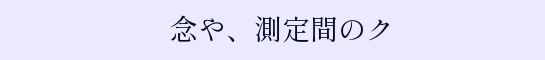念や、測定間のク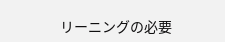リーニングの必要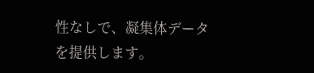性なしで、凝集体データを提供します。